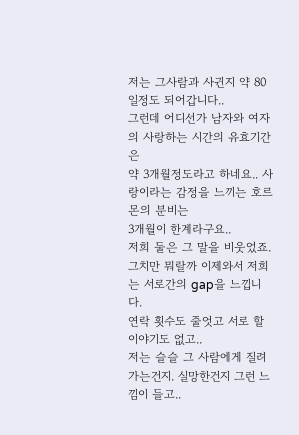저는 그사람과 사귄지 약 80일정도 되어갑니다..
그런데 어디선가 남자와 여자의 사랑하는 시간의 유효기간은
약 3개월정도라고 하네요.. 사랑이라는 감정을 느끼는 호르몬의 분비는
3개월이 한계라구요..
저희 둘은 그 말을 비웃었죠.
그치만 뭐랄까 이제와서 저희는 서로간의 gap을 느낍니다.
연락 횟수도 줄엇고 서로 할 이야기도 없고..
저는 슬슬 그 사람에게 질려가는건지. 실망한건지 그런 느낌이 들고..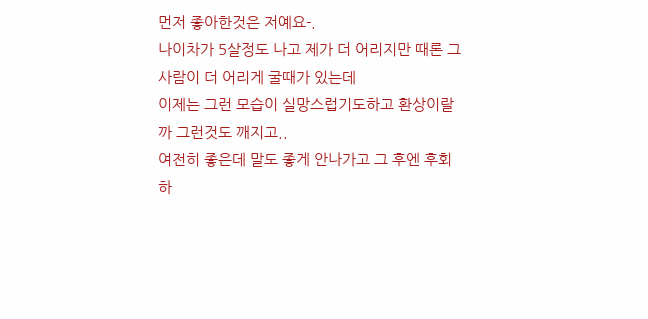먼저 좋아한것은 저예요-.
나이차가 5살정도 나고 제가 더 어리지만 때론 그 사람이 더 어리게 굴때가 있는데
이제는 그런 모습이 실망스럽기도하고 환상이랄까 그런것도 깨지고..
여전히 좋은데 말도 좋게 안나가고 그 후엔 후회하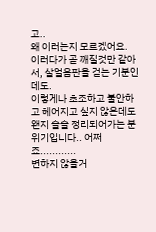고..
왜 이러는지 모르겠어요.
이러다가 곧 깨질것만 같아서, 살얼음판을 걷는 기분인데도.
이렇게나 초조하고 불안하고 헤어지고 싶지 않은데도
왠지 슬슬 정리되어가는 분위기입니다.. 어쩌죠............
변하지 않을거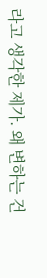라고 생각한 제가. 왜 변하는 건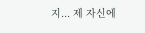지... 제 자신에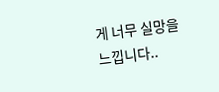게 너무 실망을 느낍니다..